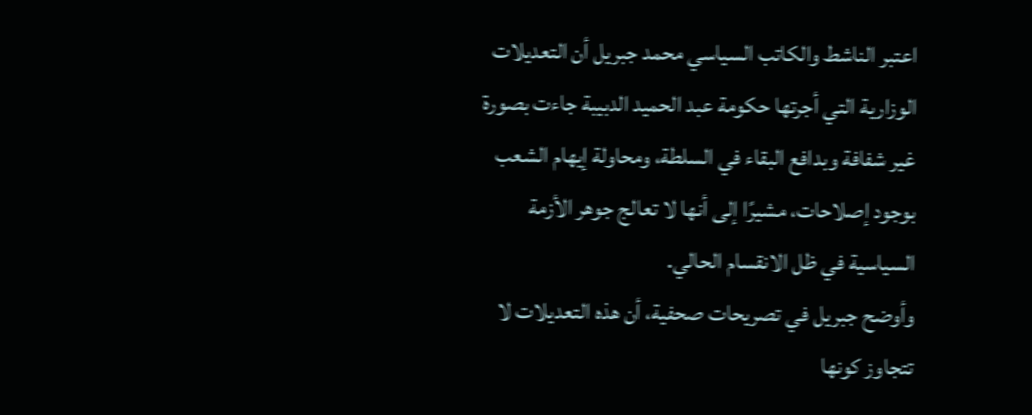اعتبر الناشط والكاتب السياسي محمد جبريل أن التعديلات الوزارية التي أجرتها حكومة عبد الحميد الدبيبة جاءت بصورة غير شفافة وبدافع البقاء في السلطة، ومحاولة إيهام الشعب بوجود إصلاحات، مشيرًا إلى أنها لا تعالج جوهر الأزمة السياسية في ظل الانقسام الحالي.
وأوضح جبريل في تصريحات صحفية، أن هذه التعديلات لا تتجاوز كونها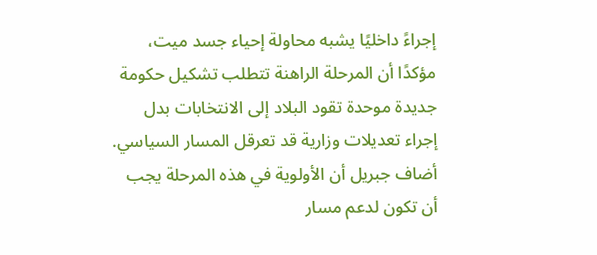إجراءً داخليًا يشبه محاولة إحياء جسد ميت، مؤكدًا أن المرحلة الراهنة تتطلب تشكيل حكومة جديدة موحدة تقود البلاد إلى الانتخابات بدل إجراء تعديلات وزارية قد تعرقل المسار السياسي.
أضاف جبريل أن الأولوية في هذه المرحلة يجب أن تكون لدعم مسار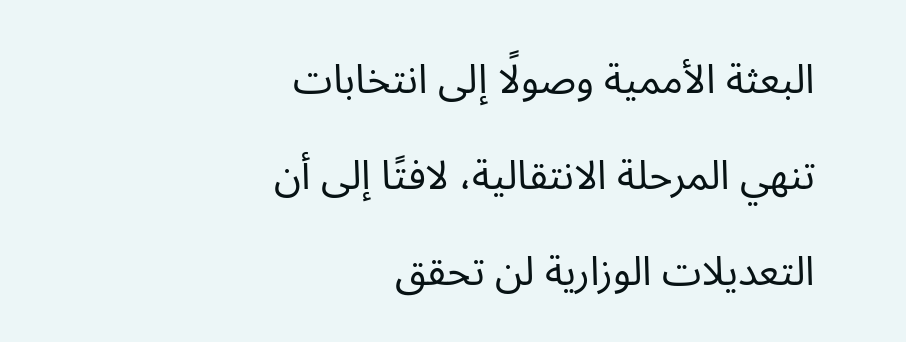البعثة الأممية وصولًا إلى انتخابات تنهي المرحلة الانتقالية، لافتًا إلى أن التعديلات الوزارية لن تحقق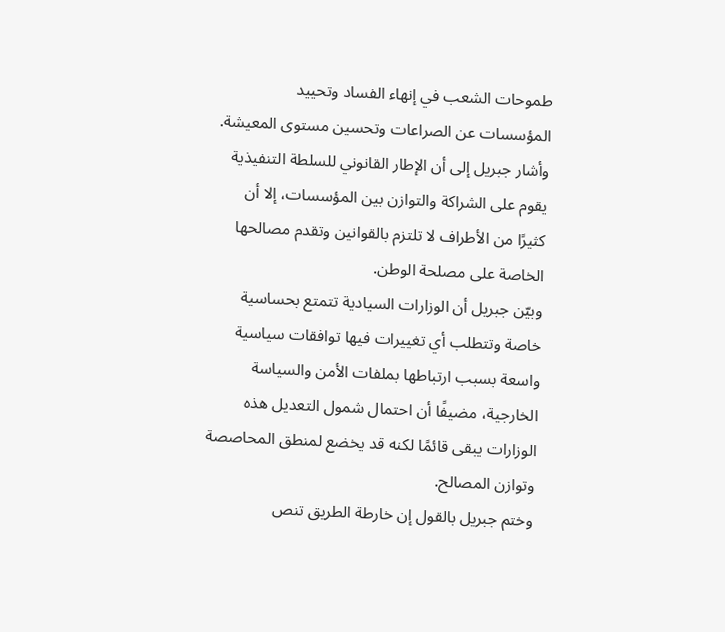طموحات الشعب في إنهاء الفساد وتحييد المؤسسات عن الصراعات وتحسين مستوى المعيشة.
وأشار جبريل إلى أن الإطار القانوني للسلطة التنفيذية يقوم على الشراكة والتوازن بين المؤسسات، إلا أن كثيرًا من الأطراف لا تلتزم بالقوانين وتقدم مصالحها الخاصة على مصلحة الوطن.
وبيّن جبريل أن الوزارات السيادية تتمتع بحساسية خاصة وتتطلب أي تغييرات فيها توافقات سياسية واسعة بسبب ارتباطها بملفات الأمن والسياسة الخارجية، مضيفًا أن احتمال شمول التعديل هذه الوزارات يبقى قائمًا لكنه قد يخضع لمنطق المحاصصة وتوازن المصالح.
وختم جبريل بالقول إن خارطة الطريق تنص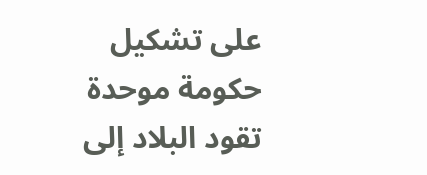على تشكيل حكومة موحدة تقود البلاد إلى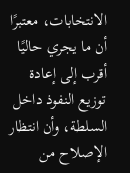الانتخابات، معتبرًا أن ما يجري حاليًا أقرب إلى إعادة توزيع النفوذ داخل السلطة، وأن انتظار الإصلاح من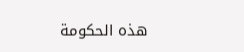هذه الحكومة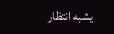يشبه انتظار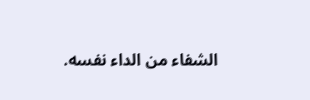الشفاء من الداء نفسه.